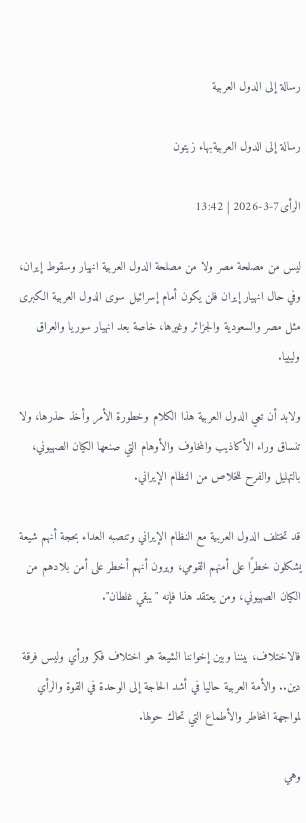رسالة إلى الدول العربية

رسالة إلى الدول العربيةبهاء زيتون

الرأى7-3-2026 | 13:42

ليس من مصلحة مصر ولا من مصلحة الدول العربية انهيار وسقوط إيران، وفي حال انهيار إيران فلن يكون أمام إسرائيل سوى الدول العربية الكبرى مثل مصر والسعودية والجزائر وغيرها، خاصة بعد انهيار سوريا والعراق وليبيا.

ولابد أن تعي الدول العربية هذا الكلام وخطورة الأمر وأخذ حذرها، ولا تنساق وراء الأكاذيب والمخاوف والأوهام التي صنعها الكيان الصهيوني، بالتهليل والفرح للخلاص من النظام الإيراني.

قد تختلف الدول العربية مع النظام الإيراني وتنصبه العداء بحجة أنهم شيعة يشكلون خطرًا على أمنهم القومي، ويرون أنهم أخطر على أمن بلادهم من الكيان الصهيوني، ومن يعتقد هذا فإنه "يبقي غلطان".

فالاختلاف، بيننا وبين إخواننا الشيعة هو اختلاف فكر ورأي وليس فرقة دين.. والأمة العربية حاليا في أشد الحاجة إلى الوحدة في القوة والرأي لمواجهة المخاطر والأطماع التي تحاك حولها.

وهي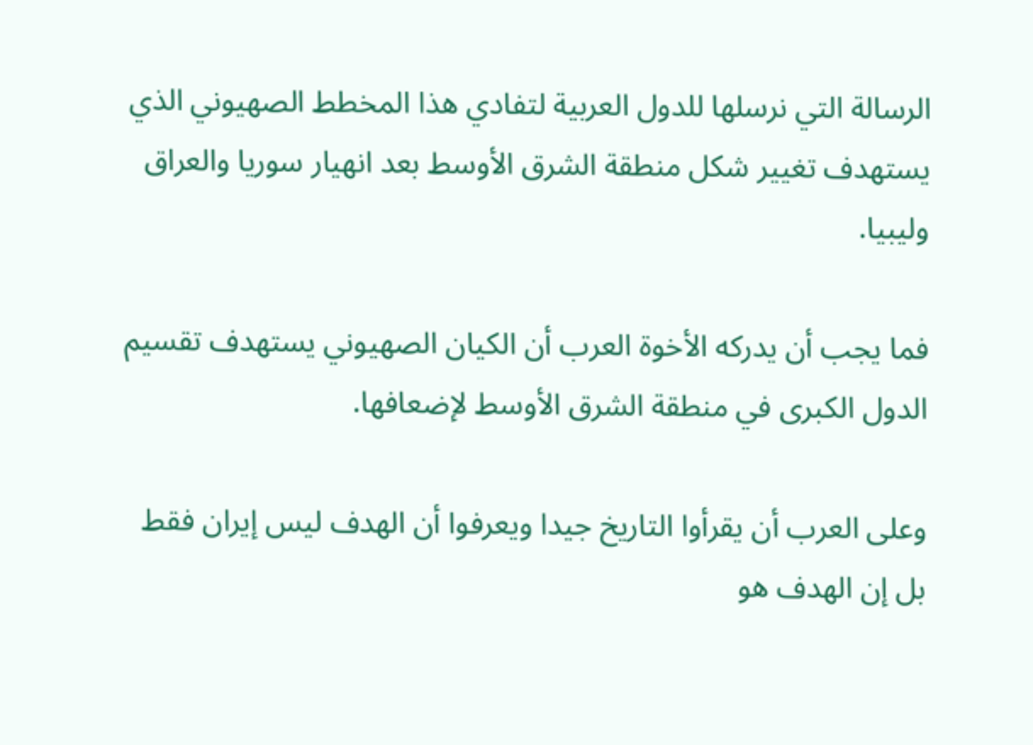الرسالة التي نرسلها للدول العربية لتفادي هذا المخطط الصهيوني الذي يستهدف تغيير شكل منطقة الشرق الأوسط بعد انهيار سوريا والعراق وليبيا.

فما يجب أن يدركه الأخوة العرب أن الكيان الصهيوني يستهدف تقسيم الدول الكبرى في منطقة الشرق الأوسط لإضعافها.

وعلى العرب أن يقرأوا التاريخ جيدا ويعرفوا أن الهدف ليس إيران فقط بل إن الهدف هو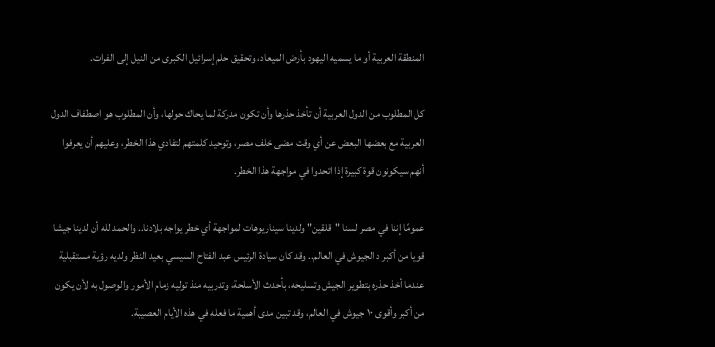المنطقة العربية أو ما يسميه اليهود بأرض الميعاد، وتحقيق حلم إسرائيل الكبرى من النيل إلى الفرات.

كل المطلوب من الدول العربية أن تأخذ حذرها وأن تكون مدركة لما يحاك حولها، وأن المطلوب هو اصطفاف الدول العربية مع بعضها البعض عن أي وقت مضى خلف مصر، وتوحيد كلمتهم لتفادي هذا الخطر، وعليهم أن يعرفوا أنهم سيكونون قوة كبيرة إذا اتحدوا في مواجهة هذا الخطر.

عمومًا إننا في مصر لسنا "قلقين" ولدينا سيناريوهات لمواجهة أي خطر يواجه بلادنا.. والحمد لله أن لدينا جيشا قويا من أكبر د الجيوش في العالم.. وقد كان سيادة الرئيس عبد الفتاح السيسي بعيد النظر ولديه رؤية مستقبلية عندما أخذ حذره بتطوير الجيش وتسليحه، بأحدث الأسلحة، وتدربيه منذ توليه زمام الأمور والوصول به لأن يكون من أكبر وأقوى ١٠ جيوش في العالم، وقد تبين مدى أهمية ما فعله في هذه الأيام العصيبة.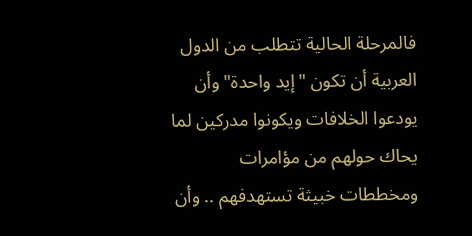فالمرحلة الحالية تتطلب من الدول العربية أن تكون "إيد واحدة" وأن يودعوا الخلافات ويكونوا مدركين لما يحاك حولهم من مؤامرات ومخططات خبيثة تستهدفهم .. وأن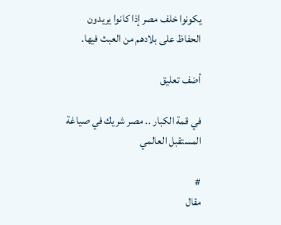يكونوا خلف مصر إذا كانوا يريدون الحفاظ على بلادهم من العبث فيها.

أضف تعليق

في قمة الكبار .. مصر شريك في صياغة المستقبل العالمي

#
مقال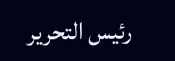رئيس التحرير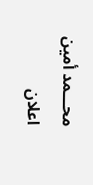محـــمد أمين
اعلان